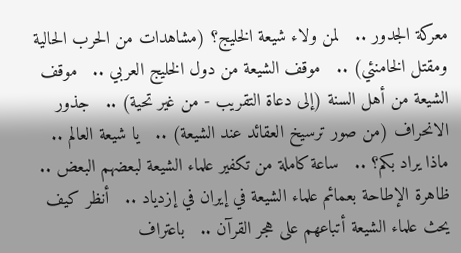معركة الجدور ..   لمن ولاء شيعة الخليج؟ (مشاهدات من الحرب الحالية ومقتل الخامنئي) ..   موقف الشيعة من دول الخليج العربي ..   موقف الشيعة من أهل السنة (إلى دعاة التقريب - من غير تحية) ..   جذور الانحراف (من صور ترسيخ العقائد عند الشيعة) ..   يا شيعة العالم .. ماذا يراد بكم؟ ..   ساعة كاملة من تكفير علماء الشيعة لبعضهم البعض ..   ظاهرة الإطاحة بعمائم علماء الشيعة في إيران في إزدياد ..   أنظر كيف يحث علماء الشيعة أتباعهم على هجر القرآن ..   باعتراف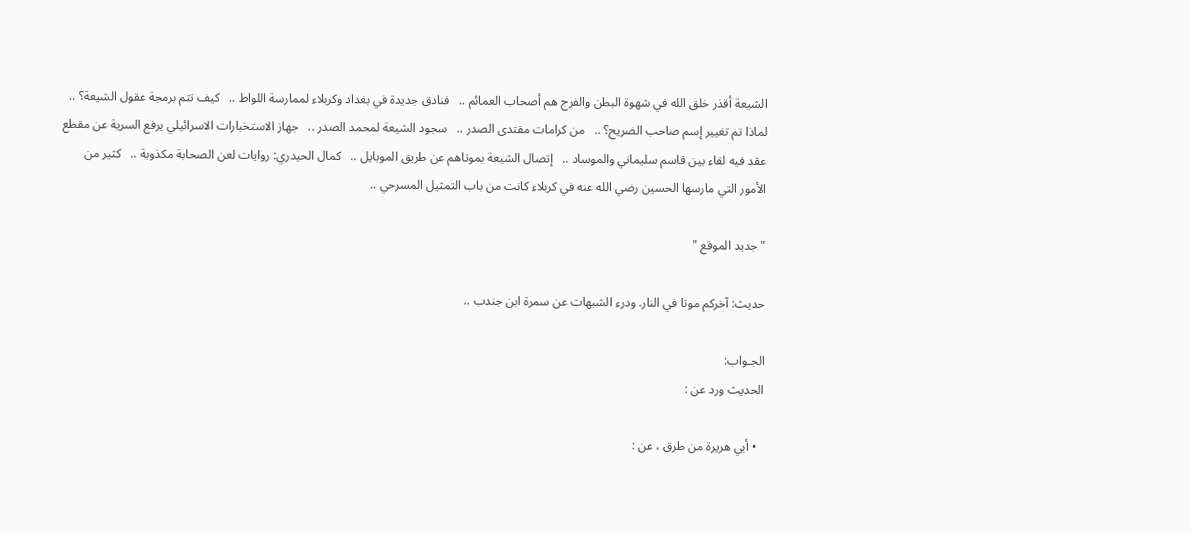الشيعة أقذر خلق الله في شهوة البطن والفرج هم أصحاب العمائم ..   فنادق جديدة في بغداد وكربلاء لممارسة اللواط ..   كيف تتم برمجة عقول الشيعة؟ ..   لماذا تم تغيير إسم صاحب الضريح؟ ..   من كرامات مقتدى الصدر ..   سجود الشيعة لمحمد الصدر ..   جهاز الاستخبارات الاسرائيلي يرفع السرية عن مقطع عقد فيه لقاء بين قاسم سليماني والموساد ..   إتصال الشيعة بموتاهم عن طريق الموبايل ..   كمال الحيدري: روايات لعن الصحابة مكذوبة ..   كثير من الأمور التي مارسها الحسين رضي الله عنه في كربلاء كانت من باب التمثيل المسرحي ..

" جديد الموقع "

حديث: آخركم موتا في النار. ودرء الشبهات عن سمرة ابن جندب ..

الجـواب:
الحديث ورد عن :

  • أبي هريرة من طرق ، عن :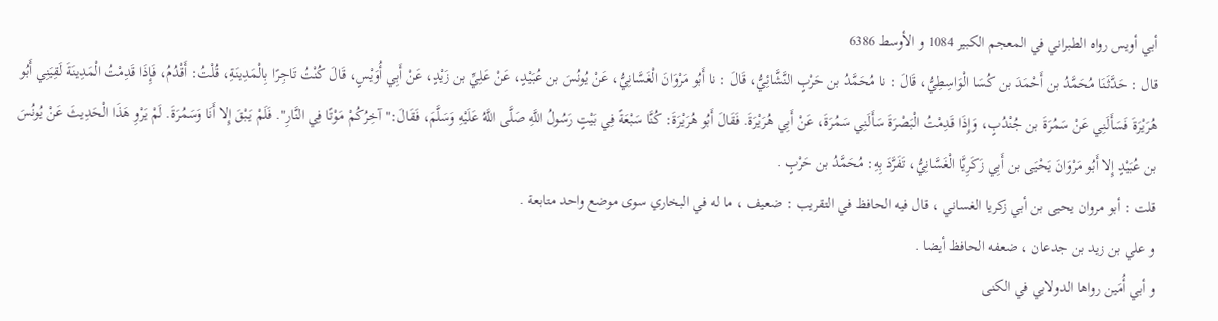أبي أويس رواه الطبراني في المعجم الكبير 1084 و الأوسط 6386
قال : حَدَّثَنَا مُحَمَّدُ بن أَحْمَدَ بن كُسَا الْوَاسِطِيُّ، قَالَ : نا مُحَمَّدُ بن حَرْبٍ النَّشَّائِيُّ، قَالَ : نا أَبُو مَرْوَانَ الْغَسَّانِيُّ، عَنْ يُونُسَ بن عُبَيْدٍ، عَنْ عَلِيِّ بن زَيْدٍ، عَنْ أَبِي أُوَيْسٍ، قَالَ كُنْتُ تَاجِرًا بِالْمَدِينَةِ، قُلْتُ: أَقْدُمُ، فَإِذَا قَدِمْتُ الْمَدِينَةَ لَقِيَنِي أَبُو هُرَيْرَةَ فَسَأَلَنِي عَنْ سَمُرَةَ بن جُنْدُبٍ، وَإِذَا قَدِمْتُ الْبَصْرَةَ سَأَلَنِي سَمُرَةَ، عَنْ أَبِي هُرَيْرَةَ. فَقَالَ أَبُو هُرَيْرَةَ: كُنَّا سَبْعَةً فِي بَيْتٍ رَسُولُ اللَّهِ صَلَّى اللَّهُ عَلَيْهِ وَسَلَّمَ، فَقَالَ:"آخِرُكُمْ مَوْتًا فِي النَّارِ". فَلَمْ يَبْقَ إِلا أَنَا وَسَمُرَةَ. لَمْ يَرْوِ هَذَا الْحَدِيثَ عَنْ يُونُسَ بن عُبَيْدٍ إِلا أَبُو مَرْوَانَ يَحْيَى بن أَبِي زَكَرِيَّا الْغَسَّانِيُّ، تَفَرَّدَ بِهِ: مُحَمَّدُ بن حَرْبٍ .
قلت : أبو مروان يحيى بن أبي زكريا الغساني ، قال فيه الحافظ في التقريب : ضعيف ، ما له في البخاري سوى موضع واحد متابعة .
و علي بن زيد بن جدعان ، ضعفه الحافظ أيضا .
و أبي أُمَين رواها الدولابي في الكنى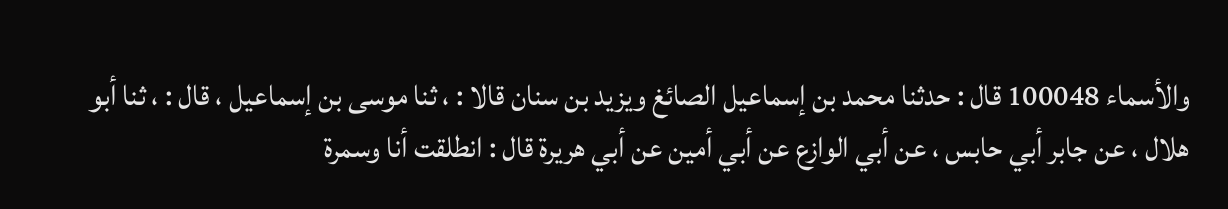والأسماء 100048 قال : حدثنا محمد بن إسماعيل الصائغ ويزيد بن سنان قالا : ، ثنا موسى بن إسماعيل ، قال : ، ثنا أبو هلال ، عن جابر أبي حابس ، عن أبي الوازع عن أبي أمين عن أبي هريرة قال : انطلقت أنا وسمرة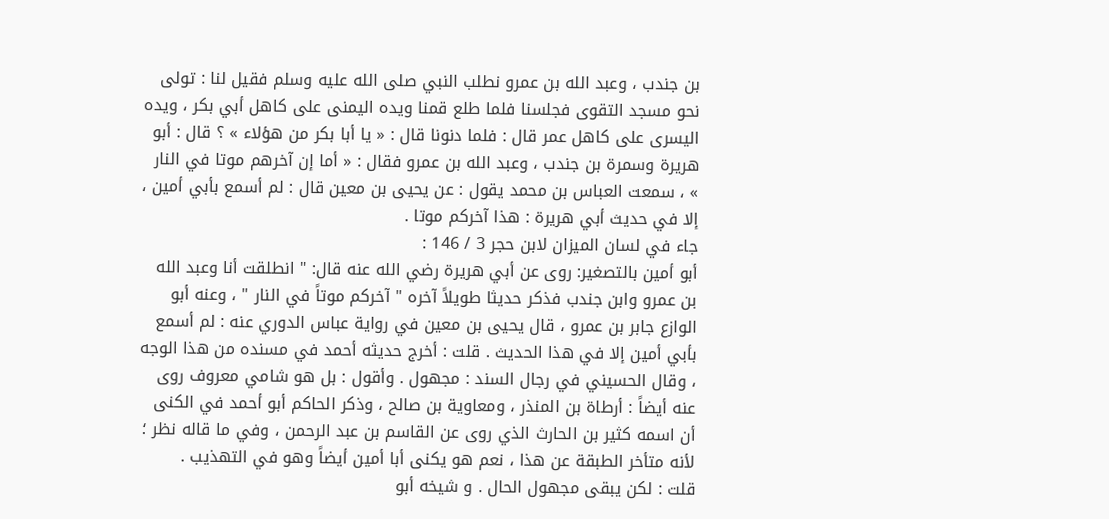بن جندب ، وعبد الله بن عمرو نطلب النبي صلى الله عليه وسلم فقيل لنا : تولى نحو مسجد التقوى فجلسنا فلما طلع قمنا ويده اليمنى على كاهل أبي بكر ، ويده اليسرى على كاهل عمر قال : فلما دنونا قال : « يا أبا بكر من هؤلاء » ؟ قال : أبو هريرة وسمرة بن جندب ، وعبد الله بن عمرو فقال : « أما إن آخرهم موتا في النار » ، سمعت العباس بن محمد يقول : عن يحيى بن معين قال : لم أسمع بأبي أمين ، إلا في حديث أبي هريرة : هذا آخركم موتا .
جاء في لسان الميزان لابن حجر 3 / 146 :
أبو أمين بالتصغير: روى عن أبي هريرة رضي الله عنه قال: " انطلقت أنا وعبد الله بن عمرو وابن جندب فذكر حديثا طويلاً آخره " آخركم موتاً في النار " ، وعنه أبو الوازع جابر بن عمرو ، قال يحيى بن معين في رواية عباس الدوري عنه : لم أسمع بأبي أمين إلا في هذا الحديث . قلت : أخرج حديثه أحمد في مسنده من هذا الوجه ، وقال الحسيني في رجال السند : مجهول . وأقول : بل هو شامي معروف روى عنه أيضاً : أرطاة بن المنذر ، ومعاوية بن صالح ، وذكر الحاكم أبو أحمد في الكنى أن اسمه كثير بن الحارث الذي روى عن القاسم بن عبد الرحمن ، وفي ما قاله نظر ؛ لأنه متأخر الطبقة عن هذا ، نعم هو يكنى أبا أمين أيضاً وهو في التهذيب .
قلت : لكن يبقى مجهول الحال . و شيخه أبو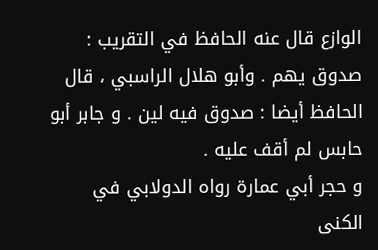الوازع قال عنه الحافظ في التقريب : صدوق يهم . وأبو هلال الراسبي ، قال الحافظ أيضا : صدوق فيه لين . و جابر أبو حابس لم أقف عليه .
و حجر أبي عمارة رواه الدولابي في الكنى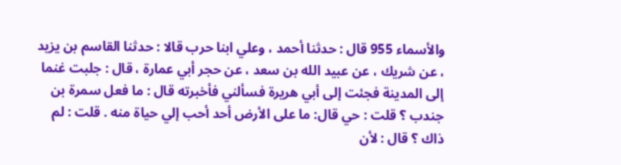والأسماء 955 قال : حدثنا أحمد ، وعلي ابنا حرب قالا : حدثنا القاسم بن يزيد ، عن شريك ، عن عبيد الله بن سعد ، عن حجر أبي عمارة ، قال : جلبت غنما إلى المدينة فجئت إلى أبي هريرة فسألني فأخبرته قال : ما فعل سمرة بن جندب ؟ قلت : حي قال: ما على الأرض أحد أحب إلي حياة منه . قلت : لم ذاك ؟ قال : لأن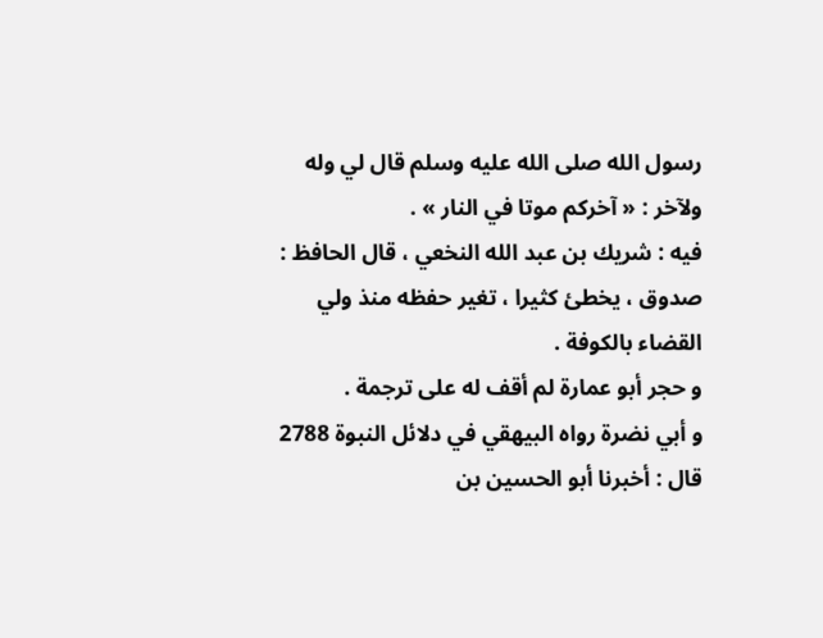رسول الله صلى الله عليه وسلم قال لي وله ولآخر : « آخركم موتا في النار » .
فيه : شريك بن عبد الله النخعي ، قال الحافظ : صدوق ، يخطئ كثيرا ، تغير حفظه منذ ولي القضاء بالكوفة .
و حجر أبو عمارة لم أقف له على ترجمة .
و أبي نضرة رواه البيهقي في دلائل النبوة 2788 قال : أخبرنا أبو الحسين بن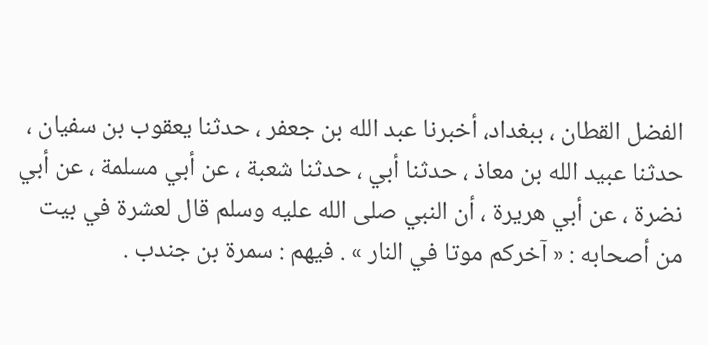الفضل القطان ، ببغداد، أخبرنا عبد الله بن جعفر ، حدثنا يعقوب بن سفيان ، حدثنا عبيد الله بن معاذ ، حدثنا أبي ، حدثنا شعبة ، عن أبي مسلمة ، عن أبي نضرة ، عن أبي هريرة ، أن النبي صلى الله عليه وسلم قال لعشرة في بيت من أصحابه : « آخركم موتا في النار » . فيهم : سمرة بن جندب .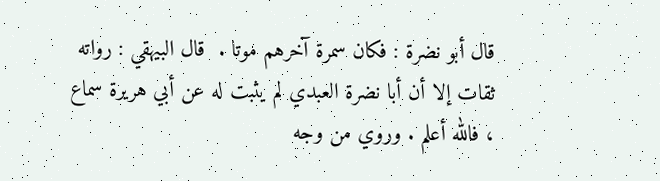قال أبو نضرة : فكان سمرة آخرهم موتا .  قال البيهقي : رواته ثقات إلا أن أبا نضرة العبدي لم يثبت له عن أبي هريرة سماع ، فالله أعلم . وروي من وجه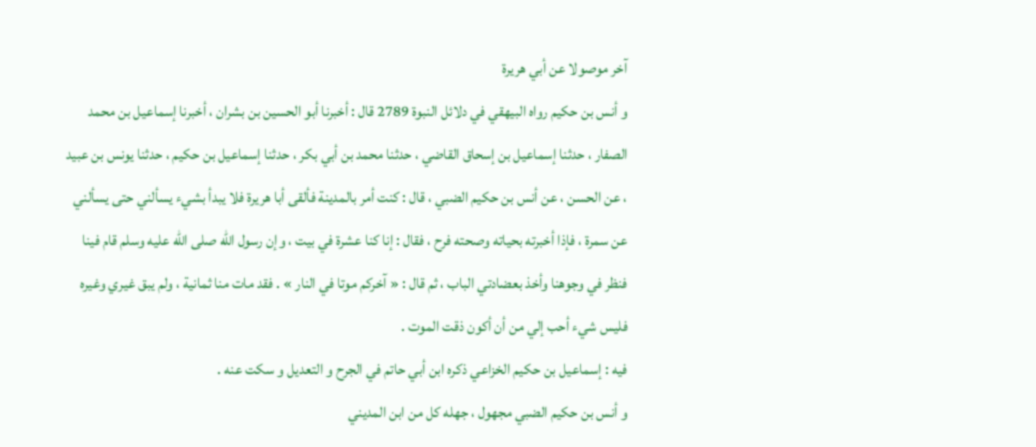آخر موصولا عن أبي هريرة
و أنس بن حكيم رواه البيهقي في دلائل النبوة 2789 قال : أخبرنا أبو الحسين بن بشران ، أخبرنا إسماعيل بن محمد الصفار ، حدثنا إسماعيل بن إسحاق القاضي ، حدثنا محمد بن أبي بكر ، حدثنا إسماعيل بن حكيم ، حدثنا يونس بن عبيد ، عن الحسن ، عن أنس بن حكيم الضبي ، قال : كنت أمر بالمدينة فألقى أبا هريرة فلا يبدأ بشيء يسألني حتى يسألني عن سمرة ، فإذا أخبرته بحياته وصحته فرح ، فقال : إنا كنا عشرة في بيت ، وإن رسول الله صلى الله عليه وسلم قام فينا فنظر في وجوهنا وأخذ بعضادتي الباب ، ثم قال : « آخركم موتا في النار » . فقد مات منا ثمانية ، ولم يبق غيري وغيره فليس شيء أحب إلي من أن أكون ذقت الموت .
فيه : إسماعيل بن حكيم الخزاعي ذكره ابن أبي حاتم في الجرح و التعديل و سكت عنه .
و أنس بن حكيم الضبي مجهول ، جهله كل من ابن المديني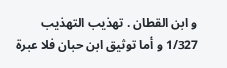و ابن القطان . تهذيب التهذيب 1/327 و أما توثيق ابن حبان فلا عبرة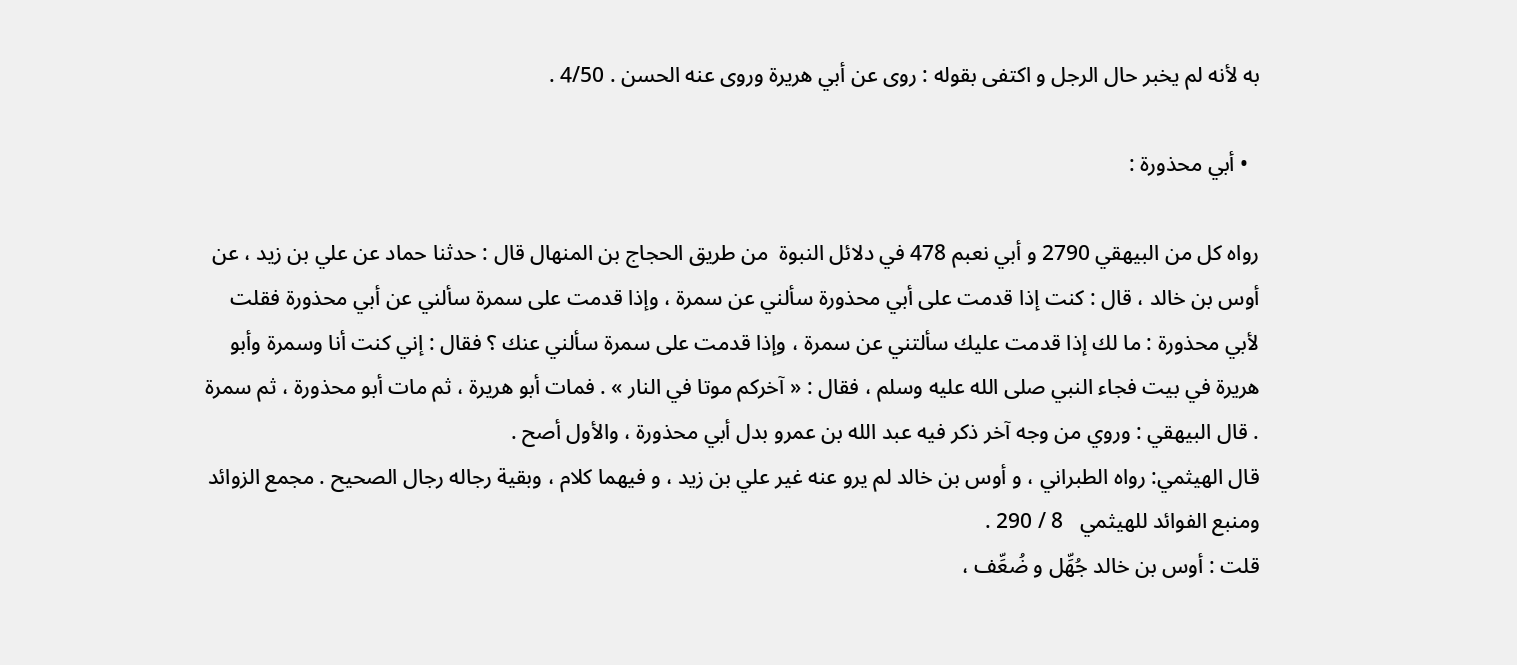به لأنه لم يخبر حال الرجل و اكتفى بقوله : روى عن أبي هريرة وروى عنه الحسن . 4/50 .

  • أبي محذورة :

رواه كل من البيهقي 2790 و أبي نعبم 478 في دلائل النبوة  من طريق الحجاج بن المنهال قال : حدثنا حماد عن علي بن زيد ، عن أوس بن خالد ، قال : كنت إذا قدمت على أبي محذورة سألني عن سمرة ، وإذا قدمت على سمرة سألني عن أبي محذورة فقلت لأبي محذورة : ما لك إذا قدمت عليك سألتني عن سمرة ، وإذا قدمت على سمرة سألني عنك ؟ فقال : إني كنت أنا وسمرة وأبو هريرة في بيت فجاء النبي صلى الله عليه وسلم ، فقال : « آخركم موتا في النار » . فمات أبو هريرة ، ثم مات أبو محذورة ، ثم سمرة . قال البيهقي : وروي من وجه آخر ذكر فيه عبد الله بن عمرو بدل أبي محذورة ، والأول أصح .
قال الهيثمي: رواه الطبراني ، و أوس بن خالد لم يرو عنه غير علي بن زيد ، و فيهما كلام ، وبقية رجاله رجال الصحيح . مجمع الزوائد ومنبع الفوائد للهيثمي   8 / 290 .
قلت : أوس بن خالد جُهِّل و ضُعِّف ،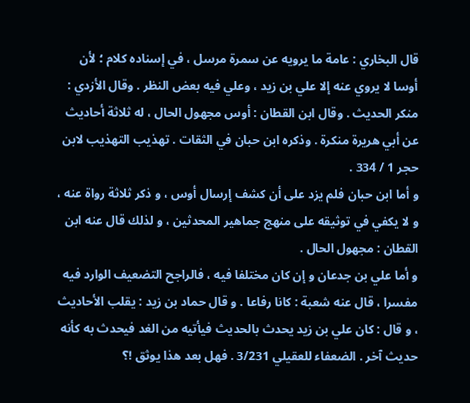قال البخاري : عامة ما يرويه عن سمرة مرسل ، في إسناده كلام ؛ لأن أوسا لا يروي عنه إلا علي بن زيد ، وعلي فيه بعض النظر . وقال الأزدي : منكر الحديث . وقال ابن القطان : أوس مجهول الحال ، له ثلاثة أحاديث عن أبي هريرة منكرة . وذكره ابن حبان في الثقات . تهذيب التهذيب لابن حجر 1 / 334 .
و أما ابن حبان فلم يزد على أن كشف إرسال أوس ، و ذكر ثلاثة رواة عنه ، و لا يكفي في توثيقه على منهج جماهير المحدثين ، و لذلك قال عنه ابن القطان : مجهول الحال .
و أما علي بن جدعان و إن كان مختلفا فيه ، فالراجح التضعيف الوارد فيه مفسرا ، قال عنه شعبة : كانا رفاعا . و قال حماد بن زيد : يقلب الأحاديث ، و قال : كان علي بن زيد يحدث بالحديث فيأتيه من الغد فيحدث به كأنه حديث آخر . الضعفاء للعقيلي 3/231 . فهل بعد هذا يوثق !؟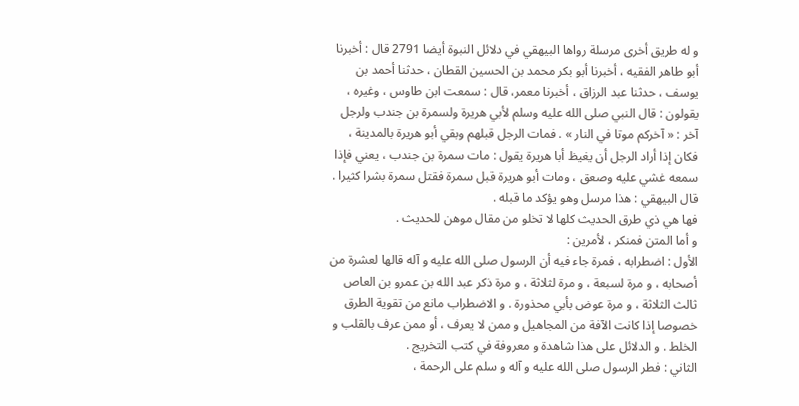و له طريق أخرى مرسلة رواها البيهقي في دلائل النبوة أيضا 2791 قال : أخبرنا أبو طاهر الفقيه ، أخبرنا أبو بكر محمد بن الحسين القطان ، حدثنا أحمد بن يوسف ، حدثنا عبد الرزاق ، أخبرنا معمر، قال : سمعت ابن طاوس ، وغيره ، يقولون : قال النبي صلى الله عليه وسلم لأبي هريرة ولسمرة بن جندب ولرجل آخر : « آخركم موتا في النار » . فمات الرجل قبلهم وبقي أبو هريرة بالمدينة ، فكان إذا أراد الرجل أن يغيظ أبا هريرة يقول : مات سمرة بن جندب ، يعني فإذا سمعه غشي عليه وصعق ، ومات أبو هريرة قبل سمرة فقتل سمرة بشرا كثيرا .
قال البيهقي : هذا مرسل وهو يؤكد ما قبله .
فها هي ذي طرق الحديث كلها لا تخلو من مقال موهن للحديث .
و أما المتن فمنكر ، لأمرين :
الأول : اضطرابه ، فمرة جاء فيه أن الرسول صلى الله عليه و آله قالها لعشرة من أصحابه ، و مرة لسبعة ، و مرة لثلاثة ، و مرة ذكر عبد الله بن عمرو بن العاص ثالث الثلاثة ، و مرة عوض بأبي محذورة . و الاضطراب مانع من تقوية الطرق خصوصا إذا كانت الآفة من المجاهيل و ممن لا يعرف ، أو ممن عرف بالقلب و الخلط . و الدلائل على هذا شاهدة و معروفة في كتب التخريج .
الثاني : فطر الرسول صلى الله عليه و آله و سلم على الرحمة ،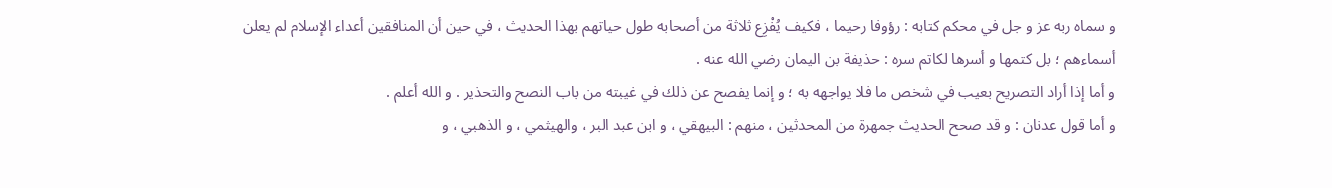و سماه ربه عز و جل في محكم كتابه : رؤوفا رحيما ، فكيف يُفْزِع ثلاثة من أصحابه طول حياتهم بهذا الحديث ، في حين أن المنافقين أعداء الإسلام لم يعلن أسماءهم ؛ بل كتمها و أسرها لكاتم سره : حذيفة بن اليمان رضي الله عنه .
و أما إذا أراد التصريح بعيب في شخص ما فلا يواجهه به ؛ و إنما يفصح عن ذلك في غيبته من باب النصح والتحذير . و الله أعلم .
و أما قول عدنان : و قد صحح الحديث جمهرة من المحدثين ، منهم : البيهقي ، و ابن عبد البر ، والهيثمي ، و الذهبي ، و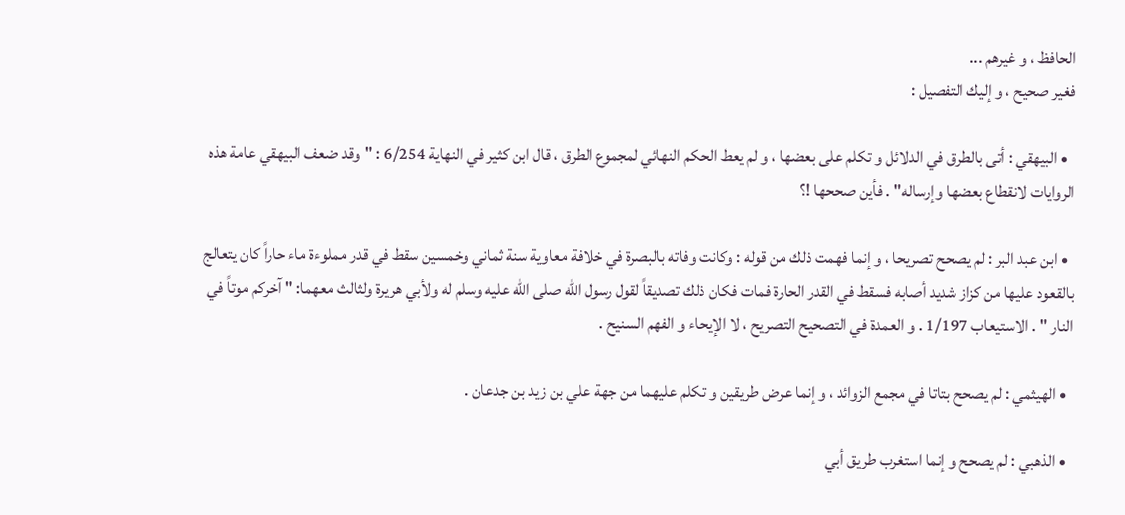الحافظ ، و غيرهم ...
فغير صحيح ، و إليك التفصيل :

  • البيهقي : أتى بالطرق في الدلائل و تكلم على بعضها ، و لم يعط الحكم النهائي لمجموع الطرق ، قال ابن كثير في النهاية 6/254 : "وقد ضعف البيهقي عامة هذه الروايات لانقطاع بعضها وإرساله" . فأين صححها !؟

  • ابن عبد البر : لم يصحح تصريحا ، و إنما فهمت ذلك من قوله : وكانت وفاته بالبصرة في خلافة معاوية سنة ثماني وخمسين سقط في قدر مملوءة ماء حاراً كان يتعالج بالقعود عليها من كزاز شديد أصابه فسقط في القدر الحارة فمات فكان ذلك تصديقاً لقول رسول الله صلى الله عليه وسلم له ولأبي هريرة ولثالث معهما: " آخركم موتاً في النار " . الاستيعاب 1/197 . و العمدة في التصحيح التصريح ، لا الإيحاء و الفهم السنيح .

  • الهيثمي : لم يصحح بتاتا في مجمع الزوائد ، و إنما عرض طريقين و تكلم عليهما من جهة علي بن زيد بن جدعان .

  • الذهبي : لم يصحح و إنما استغرب طريق أبي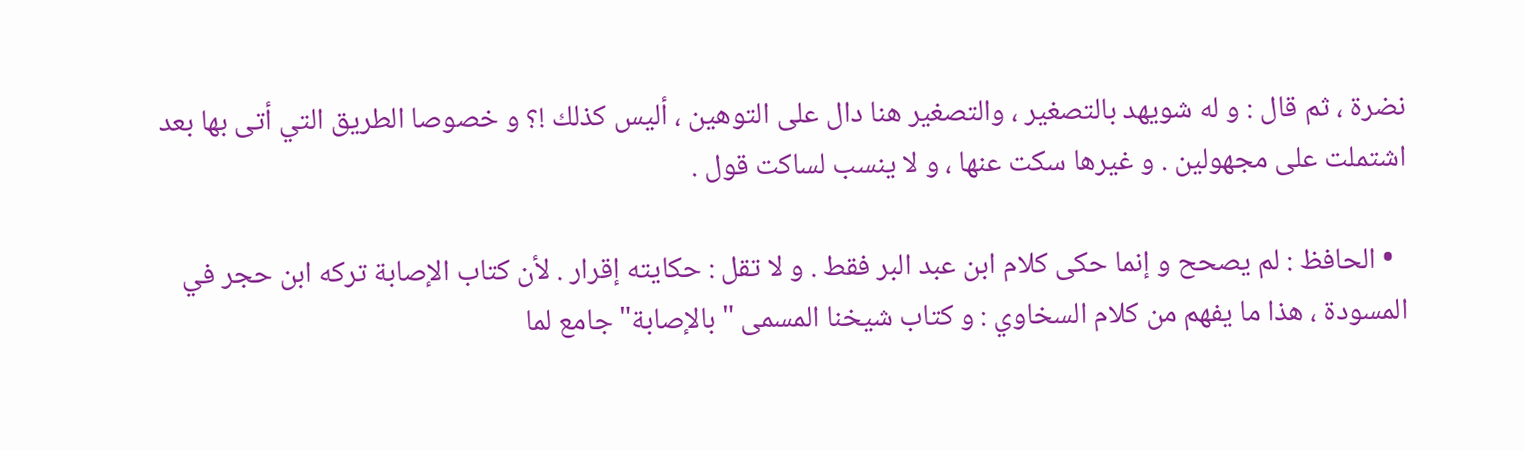نضرة ، ثم قال : و له شويهد بالتصغير ، والتصغير هنا دال على التوهين ، أليس كذلك !؟ و خصوصا الطريق التي أتى بها بعد اشتملت على مجهولين . و غيرها سكت عنها ، و لا ينسب لساكت قول .

  • الحافظ : لم يصحح و إنما حكى كلام ابن عبد البر فقط . و لا تقل : حكايته إقرار . لأن كتاب الإصابة تركه ابن حجر في المسودة ، هذا ما يفهم من كلام السخاوي : و كتاب شيخنا المسمى "بالإصابة" جامع لما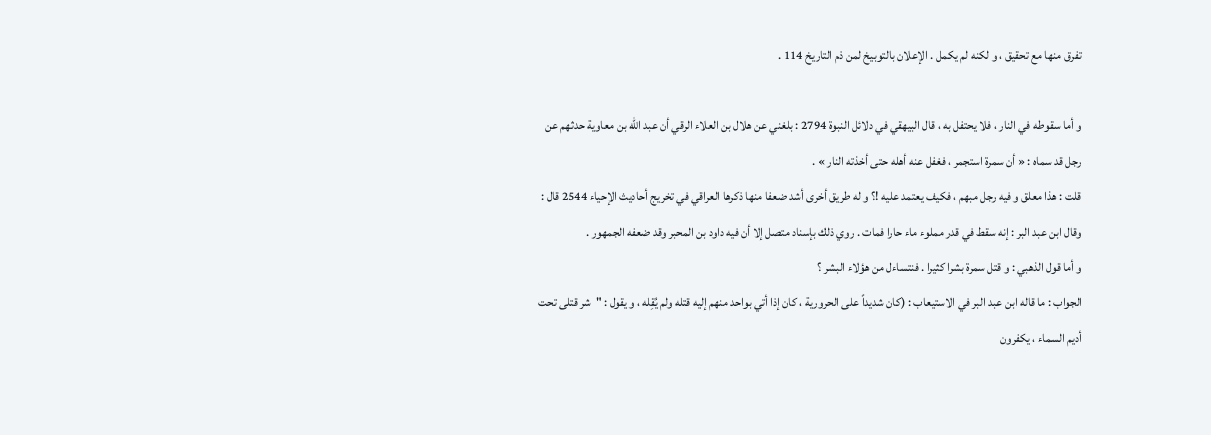تفرق منها مع تحقيق ، و لكنه لم يكمل . الإعلان بالتوبيخ لمن ذم التاريخ 114 .

و أما سقوطه في النار ، فلا يحتفل به ، قال البيهقي في دلائل النبوة 2794 : بلغني عن هلال بن العلاء الرقي أن عبد الله بن معاوية حدثهم عن رجل قد سماه : « أن سمرة استجمر ، فغفل عنه أهله حتى أخذته النار » .
قلت : هذا معلق و فيه رجل مبهم ، فكيف يعتمد عليه !؟ و له طريق أخرى أشد ضعفا منها ذكرها العراقي في تخريج أحاديث الإحياء 2544 قال : وقال ابن عبد البر : إنه سقط في قدر مملوء ماء حارا فمات . روي ذلك بإسناد متصل إلا أن فيه داود بن المحبر وقد ضعفه الجمهور .
و أما قول الذهبي : و قتل سمرة بشرا كثيرا . فنتساءل من هؤلاء البشر ؟
الجواب : ما قاله ابن عبد البر في الاستيعاب : (كان شديداً على الحرورية ، كان إذا أتي بواحد منهم إليه قتله ولم يُقِله ، و يقول : "شر قتلى تحت أديم السماء ، يكفرون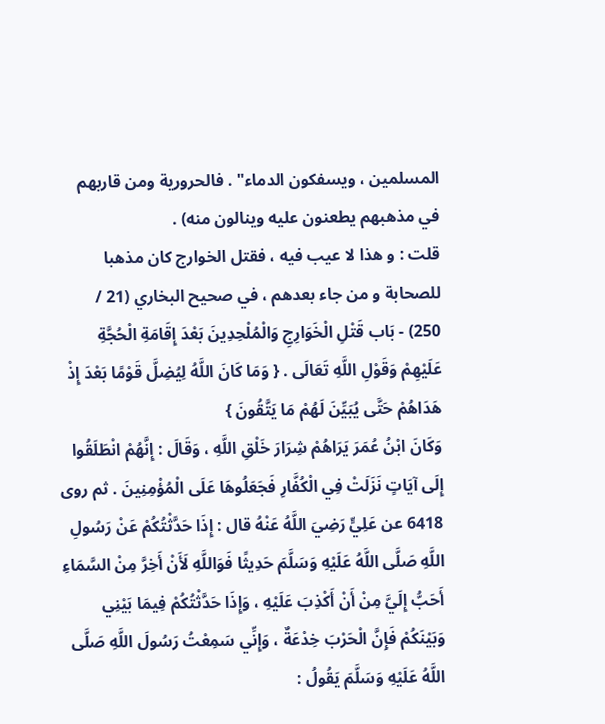المسلمين ، ويسفكون الدماء" . فالحرورية ومن قاربهم في مذهبهم يطعنون عليه وينالون منه) .
قلت : و هذا لا عيب فيه ، فقتل الخوارج كان مذهبا للصحابة و من جاء بعدهم ، في صحيح البخاري (21 /  250) - بَاب قَتْلِ الْخَوَارِجِ وَالْمُلْحِدِينَ بَعْدَ إِقَامَةِ الْحُجَّةِ عَلَيْهِمْ وَقَوْلِ اللَّهِ تَعَالَى . { وَمَا كَانَ اللَّهُ لِيُضِلَّ قَوْمًا بَعْدَ إِذْ هَدَاهُمْ حَتَّى يُبَيِّنَ لَهُمْ مَا يَتَّقُونَ }
وَكَانَ ابْنُ عُمَرَ يَرَاهُمْ شِرَارَ خَلْقِ اللَّهِ ، وَقَالَ : إِنَّهُمْ انْطَلَقُوا إِلَى آيَاتٍ نَزَلَتْ فِي الْكُفَّارِ فَجَعَلُوهَا عَلَى الْمُؤْمِنِينَ . ثم روى 6418 عن عَلِيٍّ رَضِيَ اللَّهُ عَنْهُ قال : إِذَا حَدَّثْتُكُمْ عَنْ رَسُولِ اللَّهِ صَلَّى اللَّهُ عَلَيْهِ وَسَلَّمَ حَدِيثًا فَوَاللَّهِ لَأَنْ أَخِرَّ مِنْ السَّمَاءِ أَحَبُّ إِلَيَّ مِنْ أَنْ أَكْذِبَ عَلَيْهِ ، وَإِذَا حَدَّثْتُكُمْ فِيمَا بَيْنِي وَبَيْنَكُمْ فَإِنَّ الْحَرْبَ خِدْعَةٌ ، وَإِنِّي سَمِعْتُ رَسُولَ اللَّهِ صَلَّى اللَّهُ عَلَيْهِ وَسَلَّمَ يَقُولُ :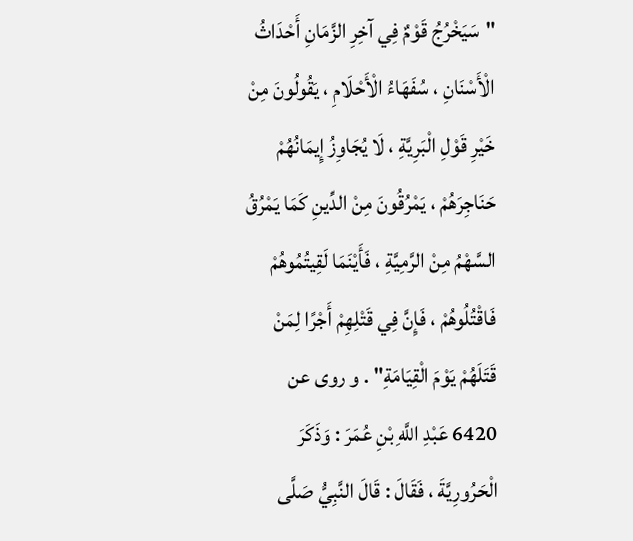"سَيَخْرُجُ قَوْمٌ فِي آخِرِ الزَّمَانِ أَحْدَاثُ الْأَسْنَانِ ، سُفَهَاءُ الْأَحْلَامِ ، يَقُولُونَ مِنْ خَيْرِ قَوْلِ الْبَرِيَّةِ ، لَا يُجَاوِزُ إِيمَانُهُمْ حَنَاجِرَهُمْ ، يَمْرُقُونَ مِنْ الدِّينِ كَمَا يَمْرُقُ السَّهْمُ مِنْ الرَّمِيَّةِ ، فَأَيْنَمَا لَقِيتُمُوهُمْ فَاقْتُلُوهُمْ ، فَإِنَّ فِي قَتْلِهِمْ أَجْرًا لِمَنْ قَتَلَهُمْ يَوْمَ الْقِيَامَةِ" . و روى عن 6420 عَبْدِ اللَّهِ بْنِ عُمَرَ : وَذَكَرَ الْحَرُورِيَّةَ ، فَقَالَ : قَالَ النَّبِيُّ صَلَّى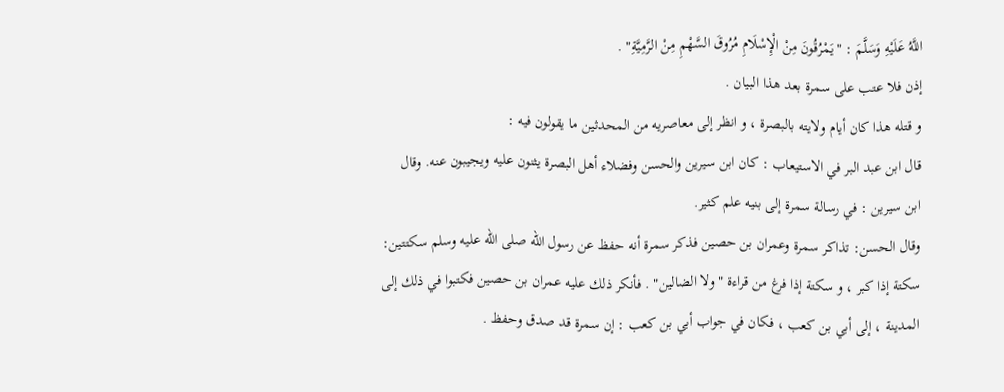اللَّهُ عَلَيْهِ وَسَلَّمَ : "يَمْرُقُونَ مِنْ الْإِسْلَامِ مُرُوقَ السَّهْمِ مِنْ الرَّمِيَّةِ" .
إذن فلا عتب على سمرة بعد هذا البيان .
و قتله هذا كان أيام ولايته بالبصرة ، و انظر إلى معاصريه من المحدثين ما يقولون فيه :
قال ابن عبد البر في الاستيعاب : كان ابن سيرين والحسن وفضلاء أهل البصرة يثنون عليه ويجيبون عنه. وقال ابن سيرين : في رسالة سمرة إلى بنيه علم كثير.
وقال الحسن: تذاكر سمرة وعمران بن حصين فذكر سمرة أنه حفظ عن رسول الله صلى الله عليه وسلم سكتتين: سكتة إذا كبر ، و سكتة إذا فرغ من قراءة "ولا الضالين" . فأنكر ذلك عليه عمران بن حصين فكتبوا في ذلك إلى المدينة ، إلى أبي بن كعب ، فكان في جواب أبي بن كعب : إن سمرة قد صدق وحفظ .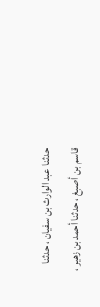حدثنا عبد الوارث بن سفيان ، حدثنا قاسم بن أصبغ ، حدثنا أحمد بن زهير ،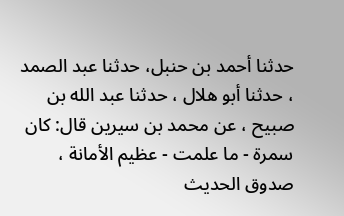حدثنا أحمد بن حنبل، حدثنا عبد الصمد ، حدثنا أبو هلال ، حدثنا عبد الله بن صبيح ، عن محمد بن سيرين قال: كان سمرة - ما علمت - عظيم الأمانة ، صدوق الحديث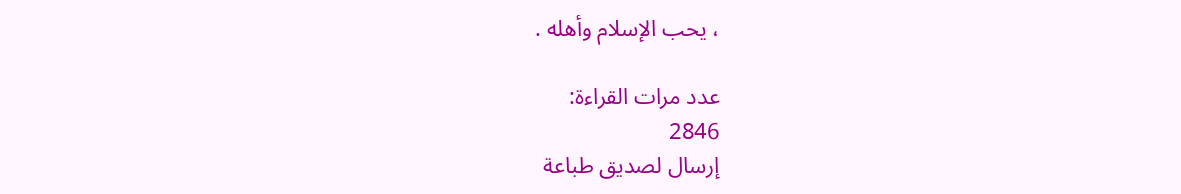، يحب الإسلام وأهله .

عدد مرات القراءة:
2846
إرسال لصديق طباعة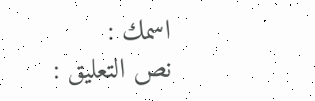اسمك :
نص التعليق :